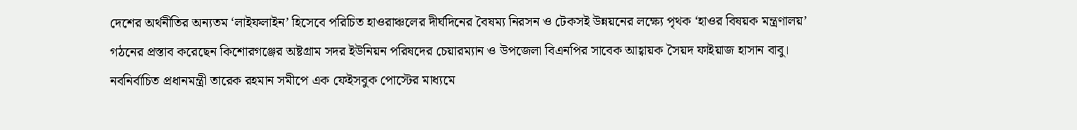দেশের অর্থনীতির অন্যতম ‘লাইফলাইন’ হিসেবে পরিচিত হাওরাঞ্চলের দীর্ঘদিনের বৈষম্য নিরসন ও টেকসই উন্নয়নের লক্ষ্যে পৃথক ‘হাওর বিষয়ক মন্ত্রণালয়’ গঠনের প্রস্তাব করেছেন কিশোরগঞ্জের অষ্টগ্রাম সদর ইউনিয়ন পরিষদের চেয়ারম্যান ও উপজেলা বিএনপির সাবেক আহ্বায়ক সৈয়দ ফাইয়াজ হাসান বাবু। নবনির্বাচিত প্রধানমন্ত্রী তারেক রহমান সমীপে এক ফেইসবুক পোস্টের মাধ্যমে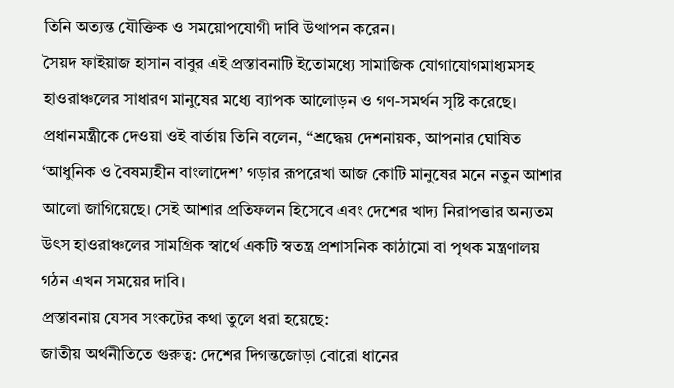তিনি অত্যন্ত যৌক্তিক ও সময়োপযোগী দাবি উত্থাপন করেন।
সৈয়দ ফাইয়াজ হাসান বাবুর এই প্রস্তাবনাটি ইতোমধ্যে সামাজিক যোগাযোগমাধ্যমসহ হাওরাঞ্চলের সাধারণ মানুষের মধ্যে ব্যাপক আলোড়ন ও গণ-সমর্থন সৃষ্টি করেছে।
প্রধানমন্ত্রীকে দেওয়া ওই বার্তায় তিনি বলেন, “শ্রদ্ধেয় দেশনায়ক, আপনার ঘোষিত ‘আধুনিক ও বৈষম্যহীন বাংলাদেশ’ গড়ার রূপরেখা আজ কোটি মানুষের মনে নতুন আশার আলো জাগিয়েছে। সেই আশার প্রতিফলন হিসেবে এবং দেশের খাদ্য নিরাপত্তার অন্যতম উৎস হাওরাঞ্চলের সামগ্রিক স্বার্থে একটি স্বতন্ত্র প্রশাসনিক কাঠামো বা পৃথক মন্ত্রণালয় গঠন এখন সময়ের দাবি।
প্রস্তাবনায় যেসব সংকটের কথা তুলে ধরা হয়েছে:
জাতীয় অর্থনীতিতে গুরুত্ব: দেশের দিগন্তজোড়া বোরো ধানের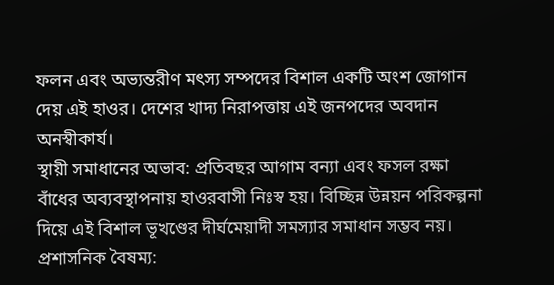ফলন এবং অভ্যন্তরীণ মৎস্য সম্পদের বিশাল একটি অংশ জোগান দেয় এই হাওর। দেশের খাদ্য নিরাপত্তায় এই জনপদের অবদান অনস্বীকার্য।
স্থায়ী সমাধানের অভাব: প্রতিবছর আগাম বন্যা এবং ফসল রক্ষা বাঁধের অব্যবস্থাপনায় হাওরবাসী নিঃস্ব হয়। বিচ্ছিন্ন উন্নয়ন পরিকল্পনা দিয়ে এই বিশাল ভূখণ্ডের দীর্ঘমেয়াদী সমস্যার সমাধান সম্ভব নয়।
প্রশাসনিক বৈষম্য: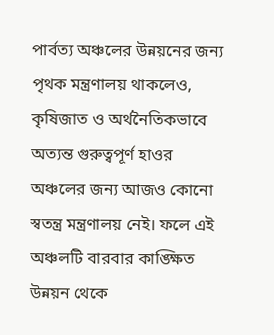পার্বত্য অঞ্চলের উন্নয়নের জন্য পৃথক মন্ত্রণালয় থাকলেও, কৃষিজাত ও অর্থনৈতিকভাবে অত্যন্ত গুরুত্বপূর্ণ হাওর অঞ্চলের জন্য আজও কোনো স্বতন্ত্র মন্ত্রণালয় নেই। ফলে এই অঞ্চলটি বারবার কাঙ্ক্ষিত উন্নয়ন থেকে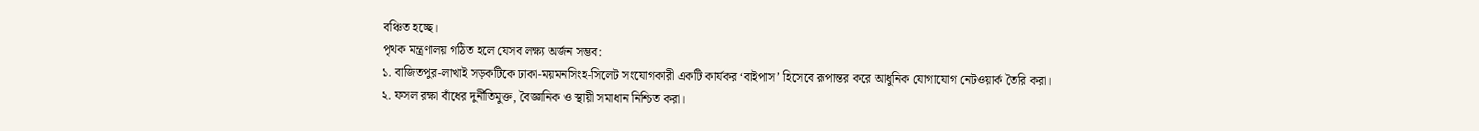বঞ্চিত হচ্ছে।
পৃথক মন্ত্রণালয় গঠিত হলে যেসব লক্ষ্য অর্জন সম্ভব:
১. বাজিতপুর-লাখাই সড়কটিকে ঢাকা-ময়মনসিংহ-সিলেট সংযোগকারী একটি কার্যকর ‘বাইপাস’ হিসেবে রূপান্তর করে আধুনিক যোগাযোগ নেটওয়ার্ক তৈরি করা।
২. ফসল রক্ষা বাঁধের দুর্নীতিমুক্ত, বৈজ্ঞানিক ও স্থায়ী সমাধান নিশ্চিত করা।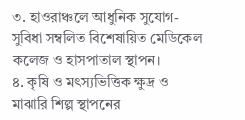৩. হাওরাঞ্চলে আধুনিক সুযোগ-সুবিধা সম্বলিত বিশেষায়িত মেডিকেল কলেজ ও হাসপাতাল স্থাপন।
৪. কৃষি ও মৎস্যভিত্তিক ক্ষুদ্র ও মাঝারি শিল্প স্থাপনের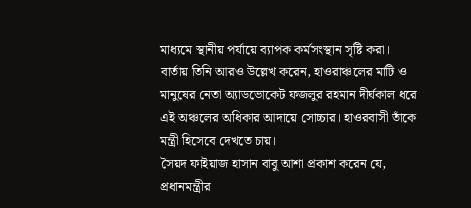মাধ্যমে স্থানীয় পর্যায়ে ব্যাপক কর্মসংস্থান সৃষ্টি করা।
বার্তায় তিনি আরও উল্লেখ করেন, হাওরাঞ্চলের মাটি ও মানুষের নেতা অ্যাডভোকেট ফজলুর রহমান দীর্ঘকাল ধরে এই অঞ্চলের অধিকার আদায়ে সোচ্চার। হাওরবাসী তাঁকে মন্ত্রী হিসেবে দেখতে চায়।
সৈয়দ ফাইয়াজ হাসান বাবু আশা প্রকাশ করেন যে, প্রধানমন্ত্রীর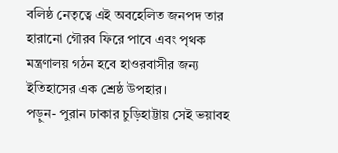বলিষ্ঠ নেতৃত্বে এই অবহেলিত জনপদ তার হারানো গৌরব ফিরে পাবে এবং পৃথক মন্ত্রণালয় গঠন হবে হাওরবাসীর জন্য ইতিহাসের এক শ্রেষ্ঠ উপহার।
পড়ুন- পুরান ঢাকার চুড়িহাট্টায় সেই ভয়াবহ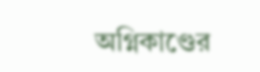অগ্নিকাণ্ডের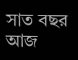সাত বছর আজ